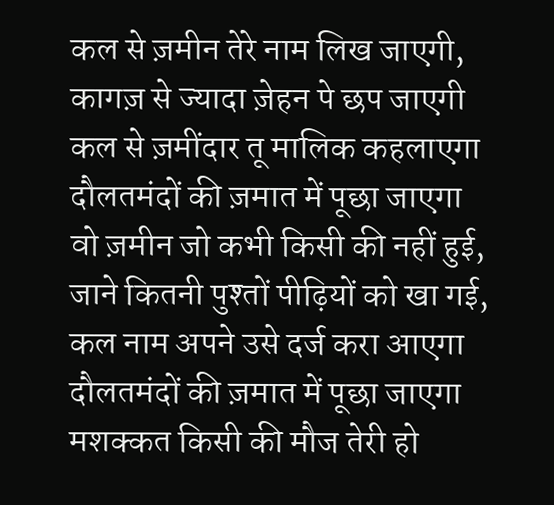कल से ज़मीन तेरे नाम लिख जाएगी,
कागज़ से ज्यादा ज़ेहन पे छप जाएगी
कल से ज़मींदार तू मालिक कहलाएगा
दौलतमंदों की ज़मात में पूछा जाएगा
वो ज़मीन जो कभी किसी की नहीं हुई,
जाने कितनी पुश्तों पीढ़ियों को खा गई,
कल नाम अपने उसे दर्ज करा आएगा
दौलतमंदों की ज़मात में पूछा जाएगा
मशक्कत किसी की मौज तेरी हो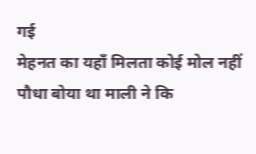गई
मेहनत का यहाँ मिलता कोई मोल नहीं
पौधा बोया था माली ने कि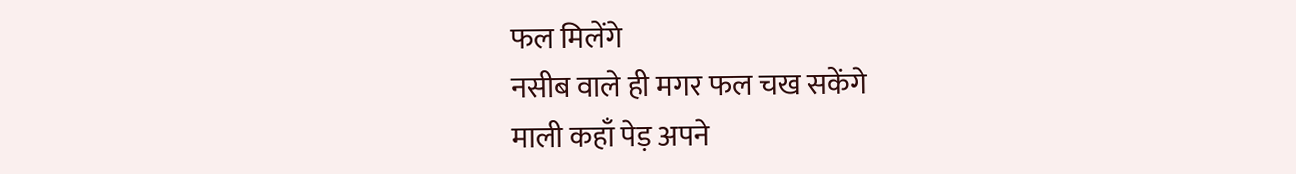फल मिलेंगे
नसीब वाले ही मगर फल चख सकेंगे
माली कहाँ पेड़ अपने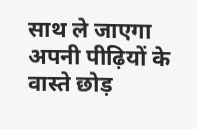साथ ले जाएगा
अपनी पीढ़ियों के वास्ते छोड़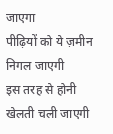जाएगा
पीढ़ियों को ये ज़मीन निगल जाएगी
इस तरह से होनी खेलती चली जाएगी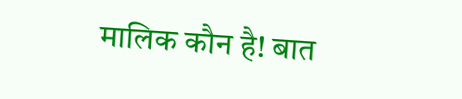मालिक कौन है! बात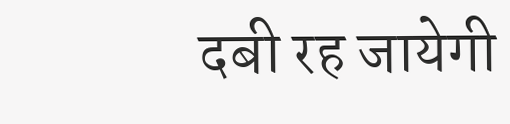दबी रह जायेगी